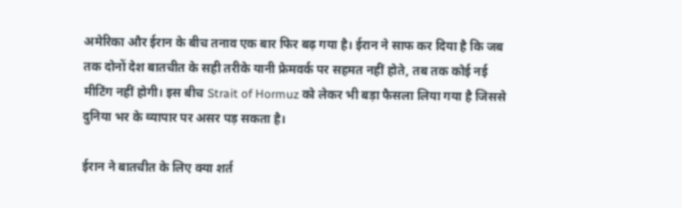अमेरिका और ईरान के बीच तनाव एक बार फिर बढ़ गया है। ईरान ने साफ कर दिया है कि जब तक दोनों देश बातचीत के सही तरीके यानी फ्रेमवर्क पर सहमत नहीं होते, तब तक कोई नई मीटिंग नहीं होगी। इस बीच Strait of Hormuz को लेकर भी बड़ा फैसला लिया गया है जिससे दुनिया भर के व्यापार पर असर पड़ सकता है।

ईरान ने बातचीत के लिए क्या शर्त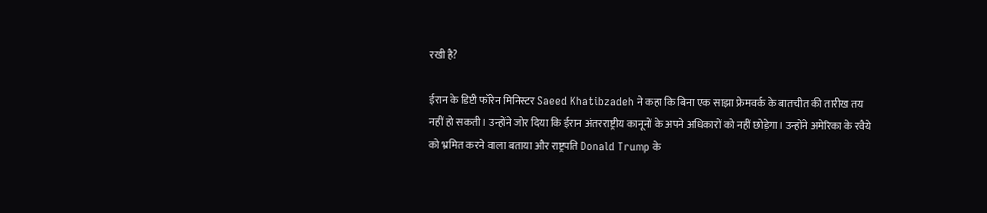रखी है?

ईरान के डिप्टी फॉरेन मिनिस्टर Saeed Khatibzadeh ने कहा कि बिना एक साझा फ्रेमवर्क के बातचीत की तारीख तय नहीं हो सकती। उन्होंने जोर दिया कि ईरान अंतरराष्ट्रीय कानूनों के अपने अधिकारों को नहीं छोड़ेगा। उन्होंने अमेरिका के रवैये को भ्रमित करने वाला बताया और राष्ट्रपति Donald Trump के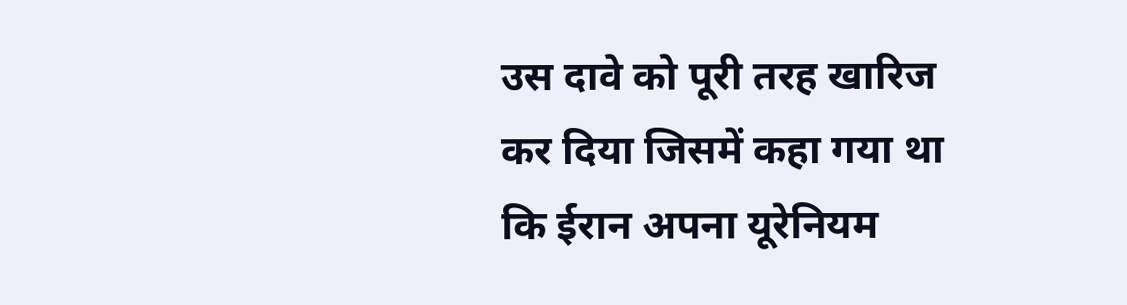उस दावे को पूरी तरह खारिज कर दिया जिसमें कहा गया था कि ईरान अपना यूरेनियम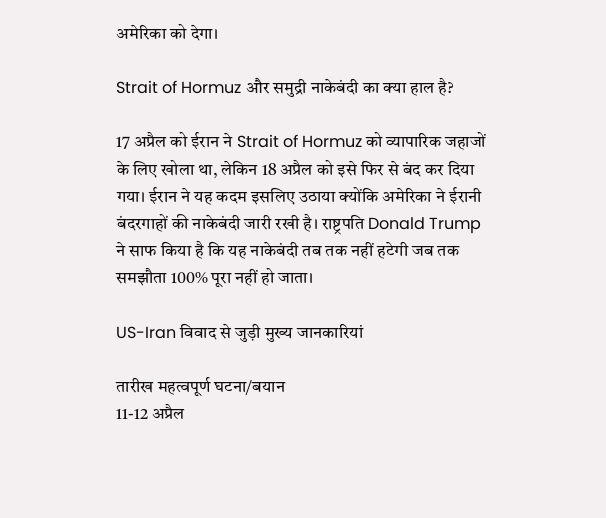अमेरिका को देगा।

Strait of Hormuz और समुद्री नाकेबंदी का क्या हाल है?

17 अप्रैल को ईरान ने Strait of Hormuz को व्यापारिक जहाजों के लिए खोला था, लेकिन 18 अप्रैल को इसे फिर से बंद कर दिया गया। ईरान ने यह कदम इसलिए उठाया क्योंकि अमेरिका ने ईरानी बंदरगाहों की नाकेबंदी जारी रखी है। राष्ट्रपति Donald Trump ने साफ किया है कि यह नाकेबंदी तब तक नहीं हटेगी जब तक समझौता 100% पूरा नहीं हो जाता।

US-Iran विवाद से जुड़ी मुख्य जानकारियां

तारीख महत्वपूर्ण घटना/बयान
11-12 अप्रैल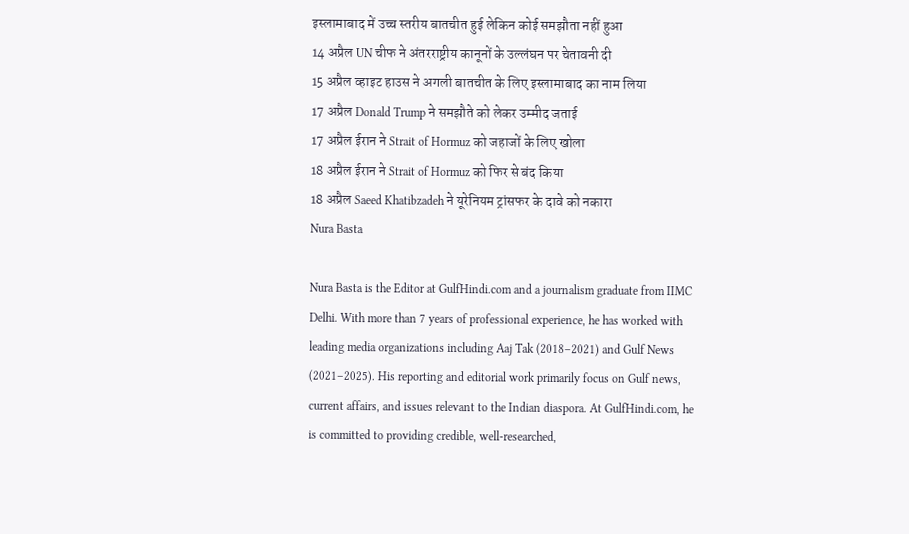इस्लामाबाद में उच्च स्तरीय बातचीत हुई लेकिन कोई समझौता नहीं हुआ
14 अप्रैल UN चीफ ने अंतरराष्ट्रीय कानूनों के उल्लंघन पर चेतावनी दी
15 अप्रैल व्हाइट हाउस ने अगली बातचीत के लिए इस्लामाबाद का नाम लिया
17 अप्रैल Donald Trump ने समझौते को लेकर उम्मीद जताई
17 अप्रैल ईरान ने Strait of Hormuz को जहाजों के लिए खोला
18 अप्रैल ईरान ने Strait of Hormuz को फिर से बंद किया
18 अप्रैल Saeed Khatibzadeh ने यूरेनियम ट्रांसफर के दावे को नकारा
Nura Basta

Nura Basta is the Editor at GulfHindi.com and a journalism graduate from IIMC Delhi. With more than 7 years of professional experience, he has worked with leading media organizations including Aaj Tak (2018–2021) and Gulf News (2021–2025). His reporting and editorial work primarily focus on Gulf news, current affairs, and issues relevant to the Indian diaspora. At GulfHindi.com, he is committed to providing credible, well-researched,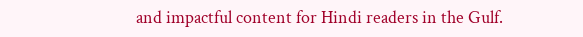and impactful content for Hindi readers in the Gulf.